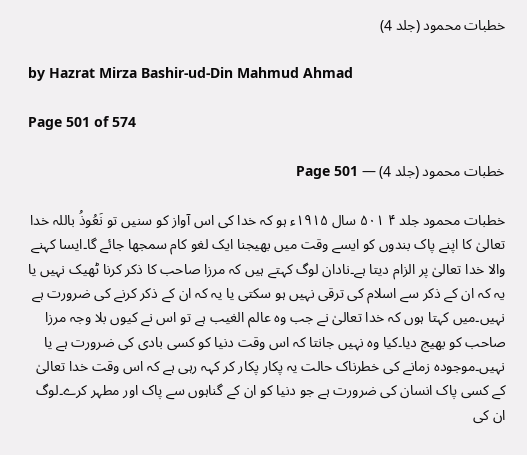خطبات محمود (جلد 4)

by Hazrat Mirza Bashir-ud-Din Mahmud Ahmad

Page 501 of 574

خطبات محمود (جلد 4) — Page 501

خطبات محمود جلد ۴ ۵۰۱ سال ۱۹۱۵ء ہو کہ خدا کی اس آواز کو سنیں تو نَعُوذُ باللہ خدا تعالیٰ کا اپنے پاک بندوں کو ایسے وقت میں بھیجنا ایک لغو کام سمجھا جائے گا۔ایسا کہنے والا خدا تعالیٰ پر الزام دیتا ہے۔نادان لوگ کہتے ہیں کہ مرزا صاحب کا ذکر کرنا ٹھیک نہیں یا یہ کہ ان کے ذکر سے اسلام کی ترقی نہیں ہو سکتی یا یہ کہ ان کے ذکر کرنے کی ضرورت ہے نہیں۔میں کہتا ہوں کہ خدا تعالیٰ نے جب وہ عالم الغیب ہے تو اس نے کیوں بلا وجہ مرزا صاحب کو بھیج دیا۔کیا وہ نہیں جانتا کہ اس وقت دنیا کو کسی بادی کی ضرورت ہے یا نہیں۔موجودہ زمانے کی خطرناک حالت یہ پکار پکار کر کہہ رہی ہے کہ اس وقت خدا تعالیٰ کے کسی پاک انسان کی ضرورت ہے جو دنیا کو ان کے گناہوں سے پاک اور مطہر کرے۔لوگ ان کی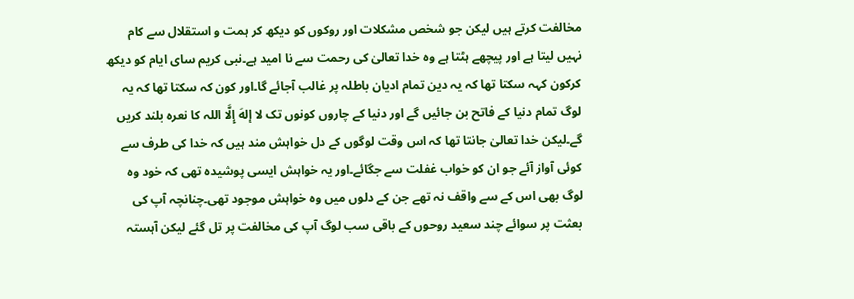مخالفت کرتے ہیں لیکن جو شخص مشکلات اور روکوں کو دیکھ کر ہمت و استقلال سے کام نہیں لیتا ہے اور پیچھے ہٹتا ہے وہ خدا تعالیٰ کی رحمت سے نا امید ہے۔نبی کریم سای ایام کو دیکھ کرکون کہہ سکتا تھا کہ یہ دین تمام ادیان باطلہ پر غالب آجائے گا۔اور کون کہ سکتا تھا کہ یہ لوگ تمام دنیا کے فاتح بن جائیں گے اور دنیا کے چاروں کونوں تک لا إلهَ إِلَّا اللہ کا نعرہ بلند کریں گے۔لیکن خدا تعالیٰ جانتا تھا کہ اس وقت لوگوں کے دل خواہش مند ہیں کہ خدا کی طرف سے کوئی آواز آئے جو ان کو خواب غفلت سے جگائے۔اور یہ خواہش ایسی پوشیدہ تھی کہ خود وہ لوگ بھی اس کے سے واقف نہ تھے جن کے دلوں میں وہ خواہش موجود تھی۔چنانچہ آپ کی بعثت پر سوائے چند سعید روحوں کے باقی سب لوگ آپ کی مخالفت پر تل گئے لیکن آہستہ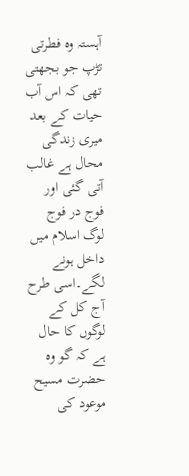آہستہ وہ فطرتی تڑپ جو بجھتی تھی کہ اس آب حیات کے بعد میری زندگی محال ہے غالب آتی گئی اور فوج در فوج لوگ اسلام میں داخل ہونے لگے۔اسی طرح آج کل کے لوگوں کا حال ہے کہ گو وہ حضرت مسیح موعود کی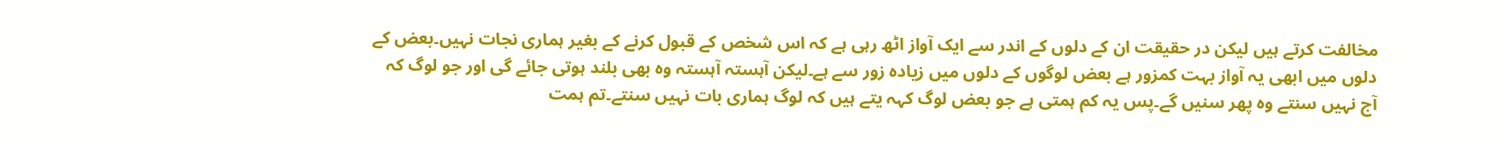مخالفت کرتے ہیں لیکن در حقیقت ان کے دلوں کے اندر سے ایک آواز اٹھ رہی ہے کہ اس شخص کے قبول کرنے کے بغیر ہماری نجات نہیں۔بعض کے دلوں میں ابھی یہ آواز بہت کمزور ہے بعض لوگوں کے دلوں میں زیادہ زور سے ہے۔لیکن آہستہ آہستہ وہ بھی بلند ہوتی جائے گی اور جو لوگ کہ آج نہیں سنتے وہ پھر سنیں گے۔پس یہ کم ہمتی ہے جو بعض لوگ کہہ یتے ہیں کہ لوگ ہماری بات نہیں سنتے۔تم ہمت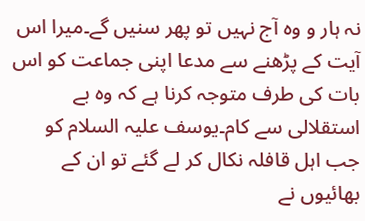نہ ہار و وہ آج نہیں تو پھر سنیں گے۔میرا اس آیت کے پڑھنے سے مدعا اپنی جماعت کو اس بات کی طرف متوجہ کرنا ہے کہ وہ بے استقلالی سے کام۔یوسف علیہ السلام کو جب اہل قافلہ نکال کر لے گئے تو ان کے بھائیوں نے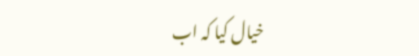خیال کیا کہ اب